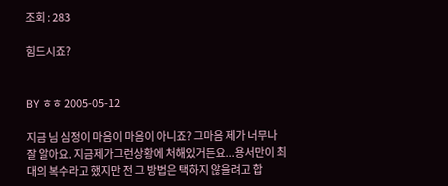조회 : 283

힘드시죠?


BY ㅎㅎ 2005-05-12

지금 님 심정이 마음이 마음이 아니죠? 그마음 제가 너무나 잘 알아요. 지금제가그런상황에 처해있거든요...용서만이 최대의 복수라고 했지만 전 그 방법은 택하지 않을려고 합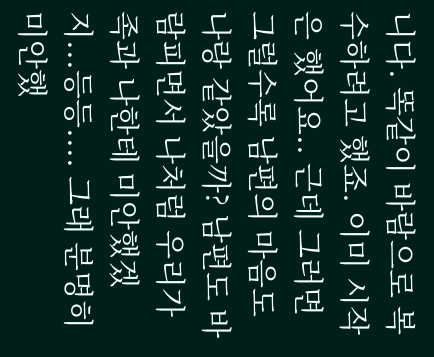니다. 똑같이 바람으로 복수하려고 했죠. 이미 시작은 했어요.. 근데 그러면 그럴수록 남편의 마음도 나랑 같았을까? 남편도 바람피면서 나처럼 우리가족과 나한테 미안했겠지...등등.... 그래 분명히 미안했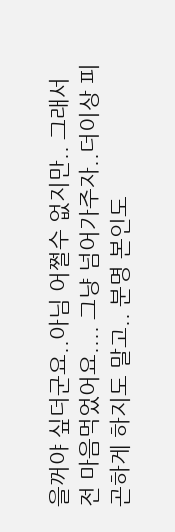을꺼야 싶더군요..아님 어쩔수 없지만.. 그래서 전 마음먹었어요.... 그냥 넘어가주자..더이상 피곤하게 하지도 말고.. 분명 본인도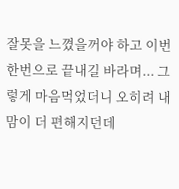잘못을 느꼈을꺼야 하고 이번한번으로 끝내길 바라며... 그렇게 마음먹었더니 오히려 내맘이 더 편해지던데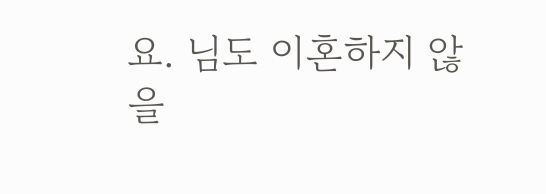요. 님도 이혼하지 않을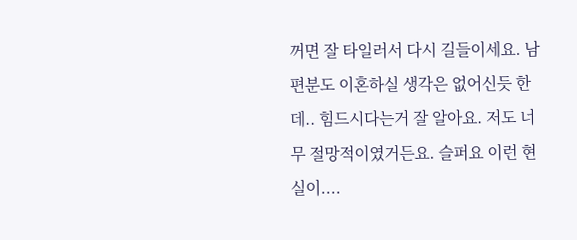꺼면 잘 타일러서 다시 길들이세요. 남편분도 이혼하실 생각은 없어신듯 한데.. 힘드시다는거 잘 알아요. 저도 너무 절망적이였거든요. 슬퍼요 이런 현실이....